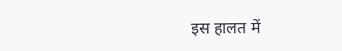इस हालत में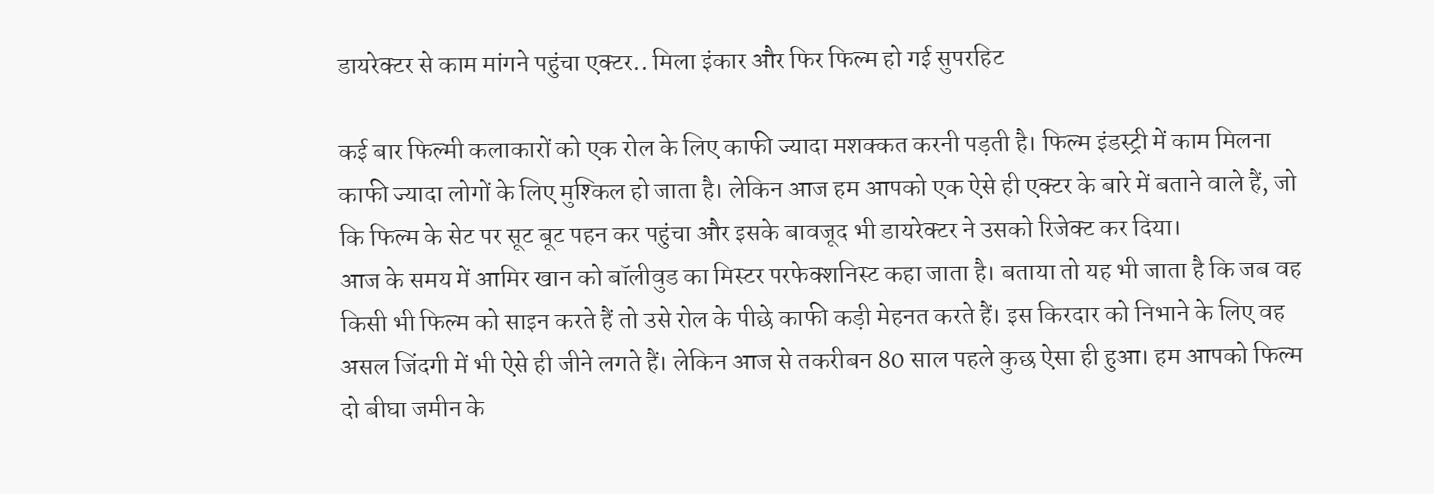डायरेक्टर से काम मांगने पहुंचा एक्टर.. मिला इंकार और फिर फिल्म हो गई सुपरहिट

कई बार फिल्मी कलाकारों को एक रोल के लिए काफी ज्यादा मशक्कत करनी पड़ती है। फिल्म इंडस्ट्री में काम मिलना काफी ज्यादा लोगों के लिए मुश्किल हो जाता है। लेकिन आज हम आपको एक ऐसे ही एक्टर के बारे में बताने वाले हैं, जो कि फिल्म के सेट पर सूट बूट पहन कर पहुंचा और इसके बावजूद भी डायरेक्टर ने उसको रिजेक्ट कर दिया।
आज के समय में आमिर खान को बॉलीवुड का मिस्टर परफेक्शनिस्ट कहा जाता है। बताया तो यह भी जाता है कि जब वह किसी भी फिल्म को साइन करते हैं तो उसे रोल के पीछे काफी कड़ी मेहनत करते हैं। इस किरदार को निभाने के लिए वह असल जिंदगी में भी ऐसे ही जीने लगते हैं। लेकिन आज से तकरीबन 80 साल पहले कुछ ऐसा ही हुआ। हम आपको फिल्म दो बीघा जमीन के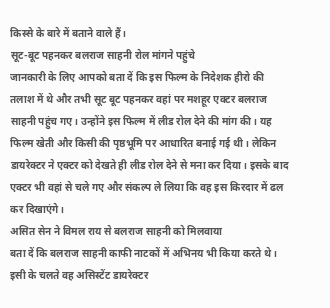किस्से के बारे में बताने वाले हैं।
सूट-बूट पहनकर बलराज साहनी रोल मांगने पहुंचे
जानकारी के लिए आपको बता दें कि इस फिल्म के निदेशक हीरो की तलाश में थे और तभी सूट बूट पहनकर वहां पर मशहूर एक्टर बलराज साहनी पहुंच गए। उन्होंने इस फिल्म में लीड रोल देने की मांग की। यह फिल्म खेती और किसी की पृष्ठभूमि पर आधारित बनाई गई थी। लेकिन डायरेक्टर ने एक्टर को देखते ही लीड रोल देने से मना कर दिया। इसके बाद एक्टर भी वहां से चले गए और संकल्प ले लिया कि वह इस किरदार में ढल कर दिखाएंगे।
असित सेन ने विमल राय से बलराज साहनी को मिलवाया
बता दें कि बलराज साहनी काफी नाटकों में अभिनय भी किया करते थे। इसी के चलते वह असिस्टेंट डायरेक्टर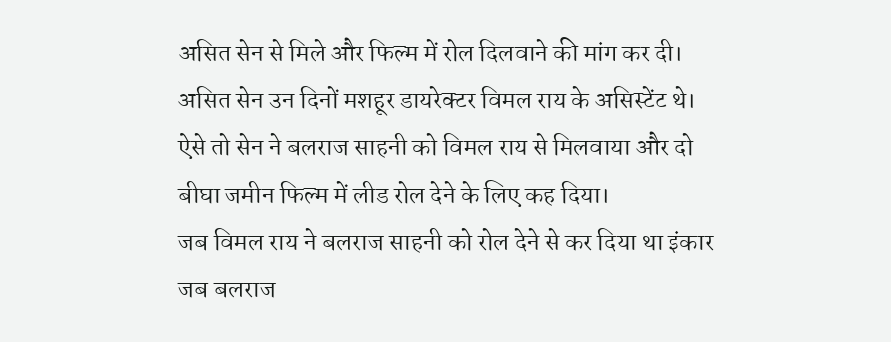असित सेन से मिले और फिल्म में रोल दिलवाने की मांग कर दी। असित सेन उन दिनों मशहूर डायरेक्टर विमल राय के असिस्टेंट थे। ऐसे तो सेन ने बलराज साहनी को विमल राय से मिलवाया और दो बीघा जमीन फिल्म में लीड रोल देने के लिए कह दिया।
जब विमल राय ने बलराज साहनी को रोल देने से कर दिया था इंकार
जब बलराज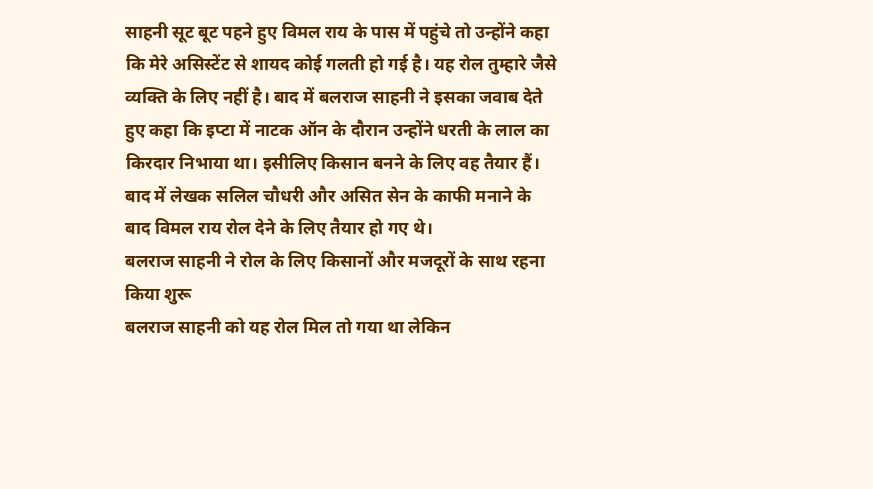साहनी सूट बूट पहने हुए विमल राय के पास में पहुंचे तो उन्होंने कहा कि मेरे असिस्टेंट से शायद कोई गलती हो गई है। यह रोल तुम्हारे जैसे व्यक्ति के लिए नहीं है। बाद में बलराज साहनी ने इसका जवाब देते हुए कहा कि इप्टा में नाटक ऑन के दौरान उन्होंने धरती के लाल का किरदार निभाया था। इसीलिए किसान बनने के लिए वह तैयार हैं। बाद में लेखक सलिल चौधरी और असित सेन के काफी मनाने के बाद विमल राय रोल देने के लिए तैयार हो गए थे।
बलराज साहनी ने रोल के लिए किसानों और मजदूरों के साथ रहना किया शुरू
बलराज साहनी को यह रोल मिल तो गया था लेकिन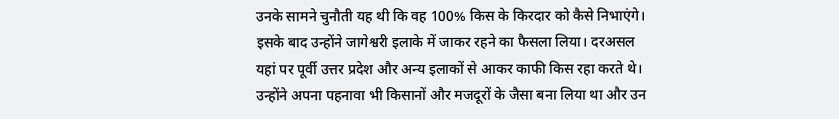उनके सामने चुनौती यह थी कि वह 100% किस के किरदार को कैसे निभाएंगे। इसके बाद उन्होंने जागेश्वरी इलाके में जाकर रहने का फैसला लिया। दरअसल यहां पर पूर्वी उत्तर प्रदेश और अन्य इलाकों से आकर काफी किस रहा करते थे। उन्होंने अपना पहनावा भी किसानों और मजदूरों के जैसा बना लिया था और उन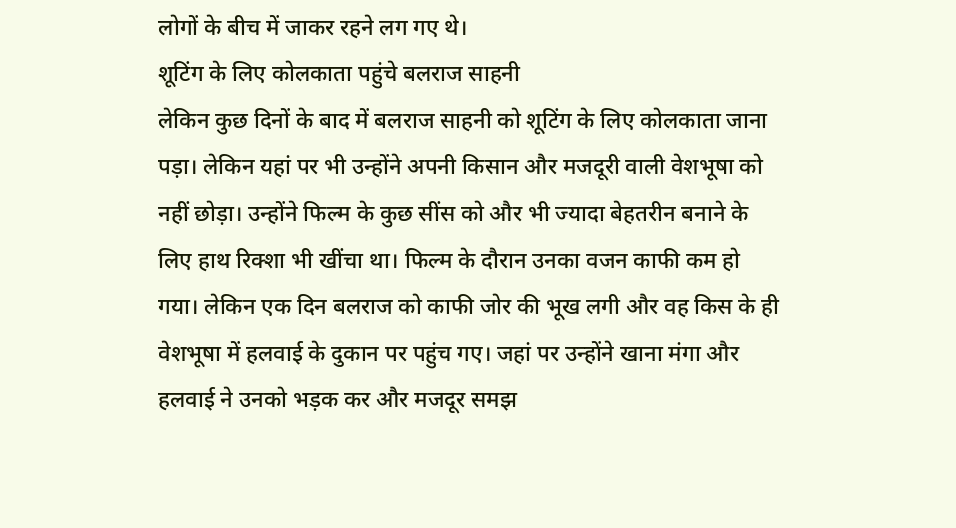लोगों के बीच में जाकर रहने लग गए थे।
शूटिंग के लिए कोलकाता पहुंचे बलराज साहनी
लेकिन कुछ दिनों के बाद में बलराज साहनी को शूटिंग के लिए कोलकाता जाना पड़ा। लेकिन यहां पर भी उन्होंने अपनी किसान और मजदूरी वाली वेशभूषा को नहीं छोड़ा। उन्होंने फिल्म के कुछ सींस को और भी ज्यादा बेहतरीन बनाने के लिए हाथ रिक्शा भी खींचा था। फिल्म के दौरान उनका वजन काफी कम हो गया। लेकिन एक दिन बलराज को काफी जोर की भूख लगी और वह किस के ही वेशभूषा में हलवाई के दुकान पर पहुंच गए। जहां पर उन्होंने खाना मंगा और हलवाई ने उनको भड़क कर और मजदूर समझ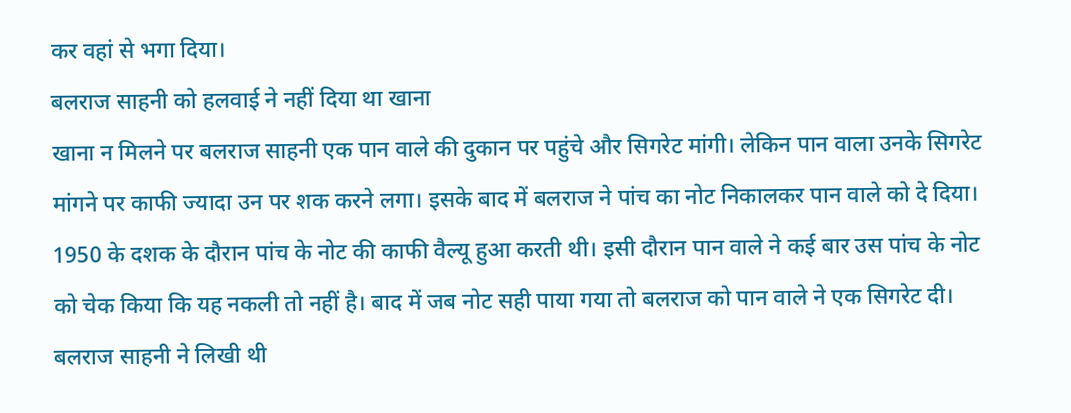कर वहां से भगा दिया।
बलराज साहनी को हलवाई ने नहीं दिया था खाना
खाना न मिलने पर बलराज साहनी एक पान वाले की दुकान पर पहुंचे और सिगरेट मांगी। लेकिन पान वाला उनके सिगरेट मांगने पर काफी ज्यादा उन पर शक करने लगा। इसके बाद में बलराज ने पांच का नोट निकालकर पान वाले को दे दिया। 1950 के दशक के दौरान पांच के नोट की काफी वैल्यू हुआ करती थी। इसी दौरान पान वाले ने कई बार उस पांच के नोट को चेक किया कि यह नकली तो नहीं है। बाद में जब नोट सही पाया गया तो बलराज को पान वाले ने एक सिगरेट दी।
बलराज साहनी ने लिखी थी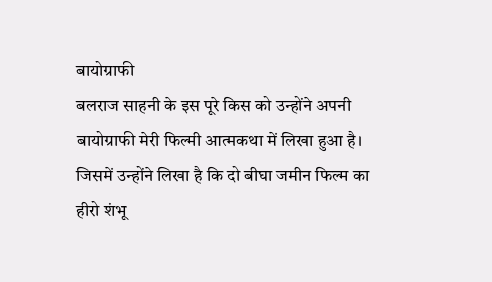बायोग्राफी
बलराज साहनी के इस पूरे किस को उन्होंने अपनी बायोग्राफी मेरी फिल्मी आत्मकथा में लिखा हुआ है। जिसमें उन्होंने लिखा है कि दो बीघा जमीन फिल्म का हीरो शंभू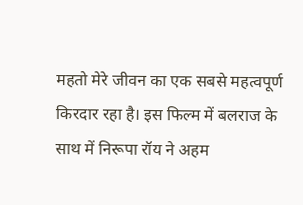महतो मेरे जीवन का एक सबसे महत्वपूर्ण किरदार रहा है। इस फिल्म में बलराज के साथ में निरूपा रॉय ने अहम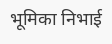भूमिका निभाई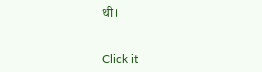थी।


Click it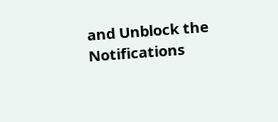and Unblock the Notifications